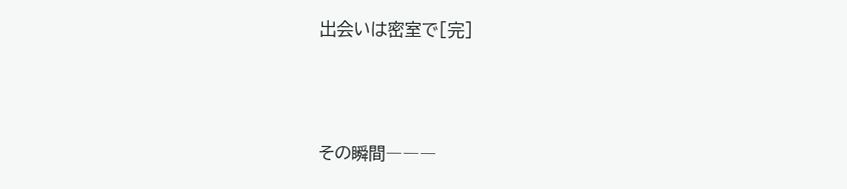出会いは密室で[完]





その瞬間―――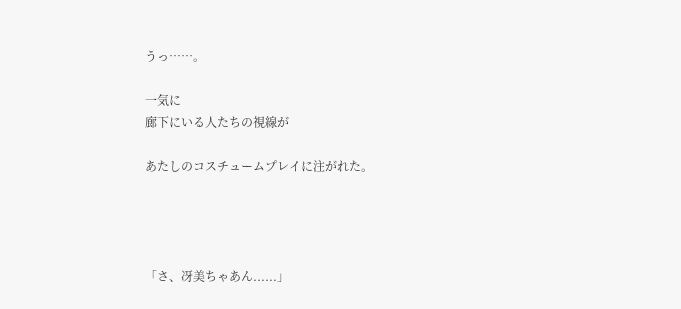うっ……。

一気に
廊下にいる人たちの視線が

あたしのコスチュームプレイに注がれた。




「さ、冴美ちゃあん......」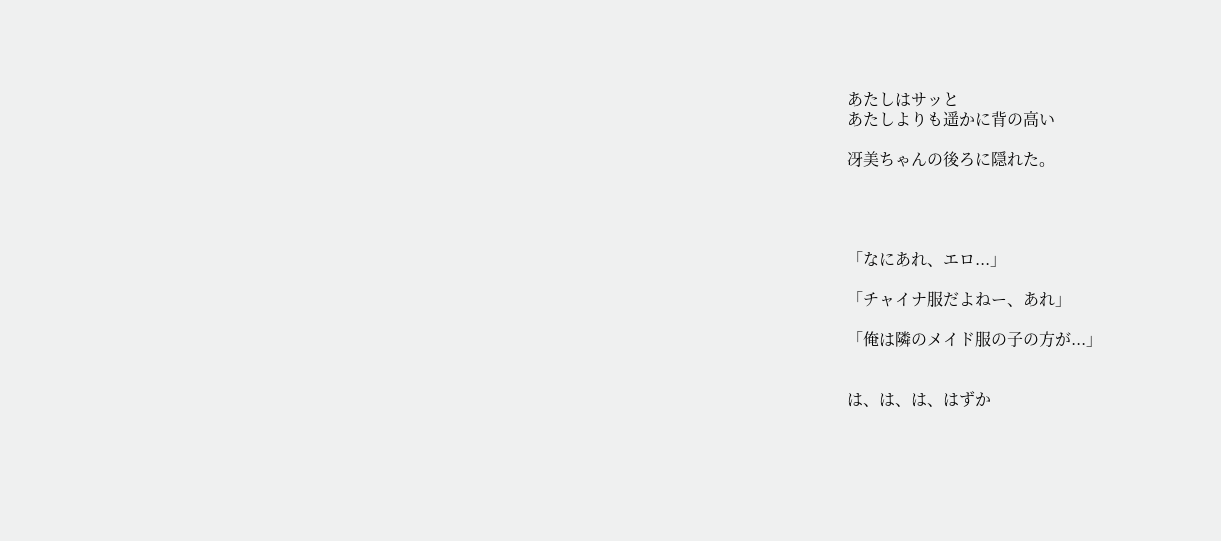あたしはサッと
あたしよりも遥かに背の高い

冴美ちゃんの後ろに隠れた。




「なにあれ、エロ...」

「チャイナ服だよねー、あれ」

「俺は隣のメイド服の子の方が...」


は、は、は、はずか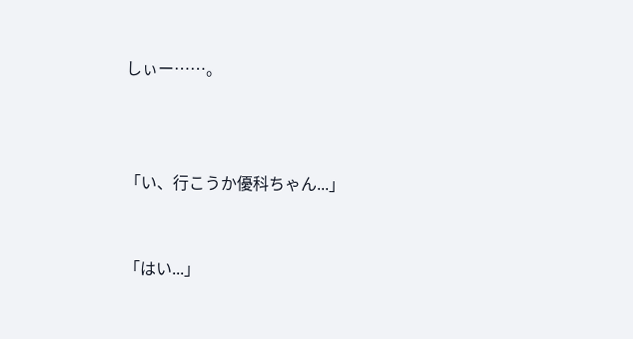しぃー……。



「い、行こうか優科ちゃん...」


「はい...」